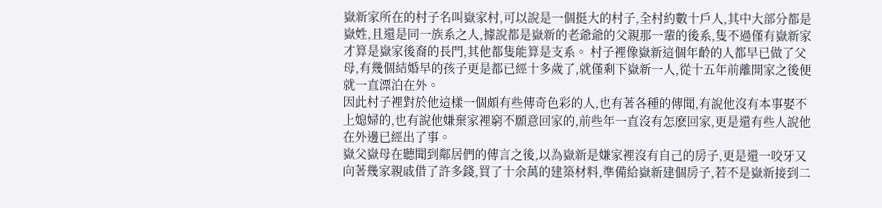嶽新家所在的村子名叫嶽家村,可以說是一個挺大的村子,全村約數十戶人,其中大部分都是嶽姓,且還是同一族系之人,據說都是嶽新的老爺爺的父親那一輩的後系,隻不過僅有嶽新家才算是嶽家後裔的長門,其他都隻能算是支系。 村子裡像嶽新這個年齡的人都早已做了父母,有幾個結婚早的孩子更是都已經十多歲了,就僅剩下嶽新一人,從十五年前離開家之後便就一直漂泊在外。
因此村子裡對於他這樣一個頗有些傳奇色彩的人,也有著各種的傳聞,有說他沒有本事娶不上媳婦的,也有說他嫌棄家裡窮不願意回家的,前些年一直沒有怎麽回家,更是還有些人說他在外邊已經出了事。
嶽父嶽母在聽聞到鄰居們的傳言之後,以為嶽新是嫌家裡沒有自己的房子,更是還一咬牙又向著幾家親戚借了許多錢,買了十余萬的建築材料,準備給嶽新建個房子,若不是嶽新接到二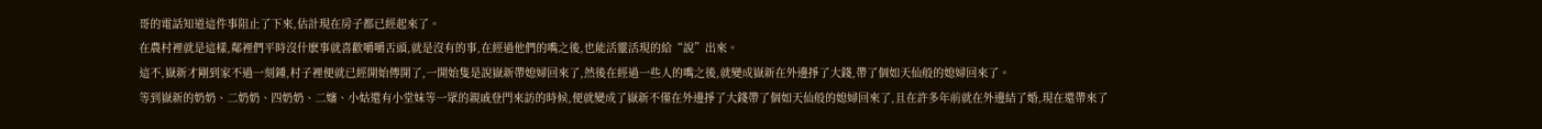哥的電話知道這件事阻止了下來,估計現在房子都已經起來了。
在農村裡就是這樣,鄰裡們平時沒什麽事就喜歡嚼嚼舌頭,就是沒有的事,在經過他們的嘴之後,也能活靈活現的給“說”出來。
這不,嶽新才剛到家不過一刻鍾,村子裡便就已經開始傳開了,一開始隻是說嶽新帶媳婦回來了,然後在經過一些人的嘴之後,就變成嶽新在外邊掙了大錢,帶了個如天仙般的媳婦回來了。
等到嶽新的奶奶、二奶奶、四奶奶、二嬸、小姑還有小堂妹等一眾的親戚登門來訪的時候,便就變成了嶽新不僅在外邊掙了大錢帶了個如天仙般的媳婦回來了,且在許多年前就在外邊結了婚,現在還帶來了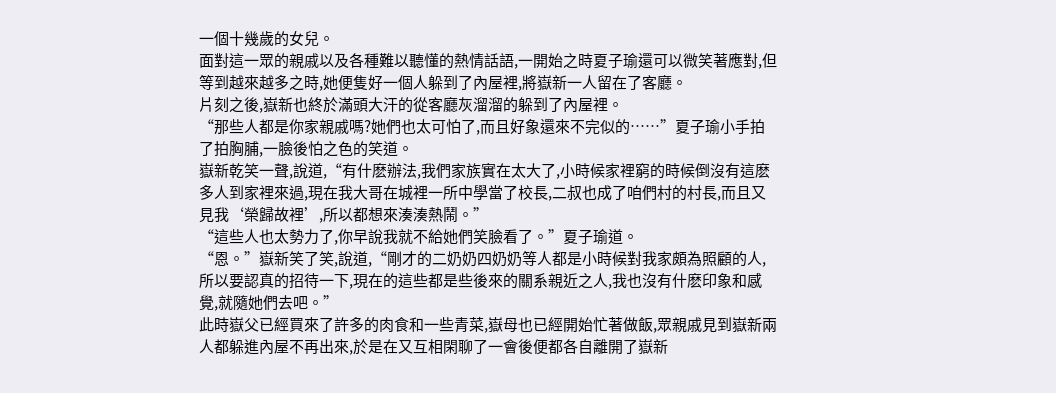一個十幾歲的女兒。
面對這一眾的親戚以及各種難以聽懂的熱情話語,一開始之時夏子瑜還可以微笑著應對,但等到越來越多之時,她便隻好一個人躲到了內屋裡,將嶽新一人留在了客廳。
片刻之後,嶽新也終於滿頭大汗的從客廳灰溜溜的躲到了內屋裡。
“那些人都是你家親戚嗎?她們也太可怕了,而且好象還來不完似的……”夏子瑜小手拍了拍胸脯,一臉後怕之色的笑道。
嶽新乾笑一聲,說道,“有什麽辦法,我們家族實在太大了,小時候家裡窮的時候倒沒有這麽多人到家裡來過,現在我大哥在城裡一所中學當了校長,二叔也成了咱們村的村長,而且又見我‘榮歸故裡’,所以都想來湊湊熱鬧。”
“這些人也太勢力了,你早說我就不給她們笑臉看了。”夏子瑜道。
“恩。”嶽新笑了笑,說道,“剛才的二奶奶四奶奶等人都是小時候對我家頗為照顧的人,所以要認真的招待一下,現在的這些都是些後來的關系親近之人,我也沒有什麽印象和感覺,就隨她們去吧。”
此時嶽父已經買來了許多的肉食和一些青菜,嶽母也已經開始忙著做飯,眾親戚見到嶽新兩人都躲進內屋不再出來,於是在又互相閑聊了一會後便都各自離開了嶽新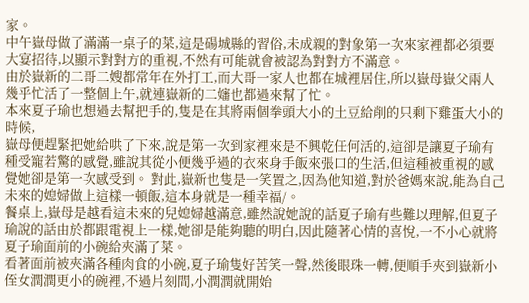家。
中午嶽母做了滿滿一桌子的菜,這是碭城縣的習俗,未成親的對象第一次來家裡都必須要大宴招待,以顯示對對方的重視,不然有可能就會被認為對對方不滿意。
由於嶽新的二哥二嫂都常年在外打工,而大哥一家人也都在城裡居住,所以嶽母嶽父兩人幾乎忙活了一整個上午,就連嶽新的二嬸也都過來幫了忙。
本來夏子瑜也想過去幫把手的,隻是在其將兩個拳頭大小的土豆給削的只剩下雞蛋大小的時候,
嶽母便趕緊把她給哄了下來,說是第一次到家裡來是不興乾任何活的,這卻是讓夏子瑜有種受寵若驚的感覺,雖說其從小便幾乎過的衣來身手飯來張口的生活,但這種被重視的感覺她卻是第一次感受到。 對此,嶽新也隻是一笑置之,因為他知道,對於爸媽來說,能為自己未來的媳婦做上這樣一頓飯,這本身就是一種幸福/。
餐桌上,嶽母是越看這未來的兒媳婦越滿意,雖然說她說的話夏子瑜有些難以理解,但夏子瑜說的話由於都跟電視上一樣,她卻是能夠聽的明白,因此隨著心情的喜悅,一不小心就將夏子瑜面前的小碗給夾滿了菜。
看著面前被夾滿各種肉食的小碗,夏子瑜隻好苦笑一聲,然後眼珠一轉,便順手夾到嶽新小侄女潤潤更小的碗裡,不過片刻間,小潤潤就開始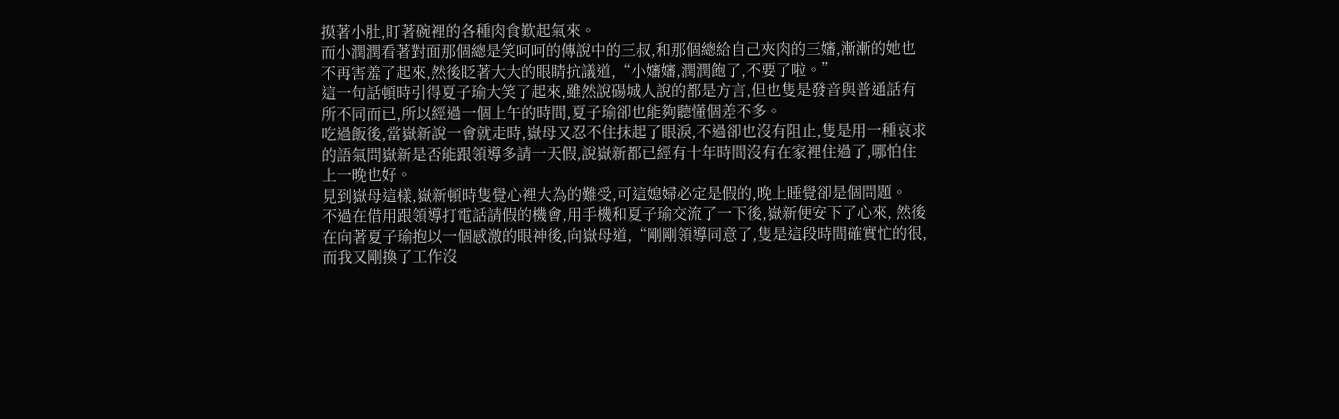摸著小肚,盯著碗裡的各種肉食歎起氣來。
而小潤潤看著對面那個總是笑呵呵的傳說中的三叔,和那個總給自己夾肉的三嬸,漸漸的她也不再害羞了起來,然後眨著大大的眼睛抗議道,“小嬸嬸,潤潤飽了,不要了啦。”
這一句話頓時引得夏子瑜大笑了起來,雖然說碭城人說的都是方言,但也隻是發音與普通話有所不同而已,所以經過一個上午的時間,夏子瑜卻也能夠聽懂個差不多。
吃過飯後,當嶽新說一會就走時,嶽母又忍不住抹起了眼淚,不過卻也沒有阻止,隻是用一種哀求的語氣問嶽新是否能跟領導多請一天假,說嶽新都已經有十年時間沒有在家裡住過了,哪怕住上一晚也好。
見到嶽母這樣,嶽新頓時隻覺心裡大為的難受,可這媳婦必定是假的,晚上睡覺卻是個問題。
不過在借用跟領導打電話請假的機會,用手機和夏子瑜交流了一下後,嶽新便安下了心來, 然後在向著夏子瑜抱以一個感激的眼神後,向嶽母道,“剛剛領導同意了,隻是這段時間確實忙的很,而我又剛換了工作沒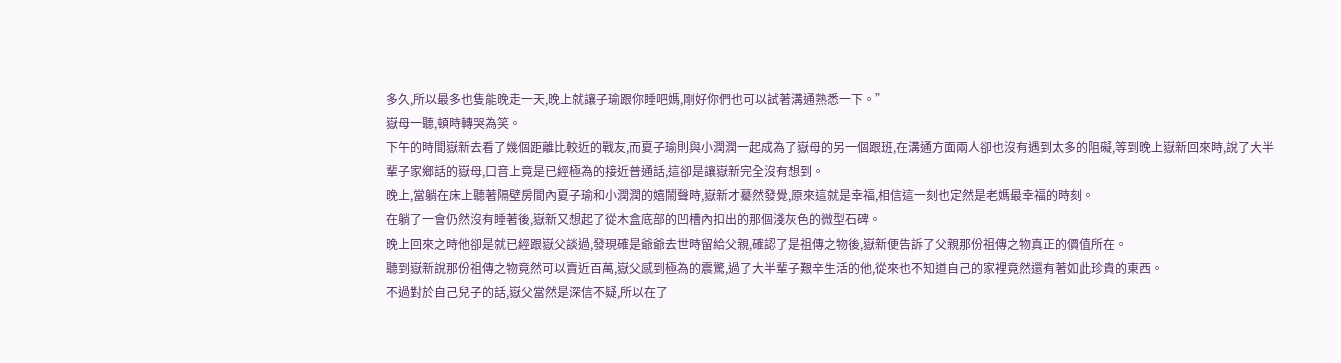多久,所以最多也隻能晚走一天,晚上就讓子瑜跟你睡吧媽,剛好你們也可以試著溝通熟悉一下。”
嶽母一聽,頓時轉哭為笑。
下午的時間嶽新去看了幾個距離比較近的戰友,而夏子瑜則與小潤潤一起成為了嶽母的另一個跟班,在溝通方面兩人卻也沒有遇到太多的阻礙,等到晚上嶽新回來時,說了大半輩子家鄉話的嶽母,口音上竟是已經極為的接近普通話,這卻是讓嶽新完全沒有想到。
晚上,當躺在床上聽著隔壁房間內夏子瑜和小潤潤的嬉鬧聲時,嶽新才驀然發覺,原來這就是幸福,相信這一刻也定然是老媽最幸福的時刻。
在躺了一會仍然沒有睡著後,嶽新又想起了從木盒底部的凹槽內扣出的那個淺灰色的微型石碑。
晚上回來之時他卻是就已經跟嶽父談過,發現確是爺爺去世時留給父親,確認了是祖傳之物後,嶽新便告訴了父親那份祖傳之物真正的價值所在。
聽到嶽新說那份祖傳之物竟然可以賣近百萬,嶽父感到極為的震驚,過了大半輩子艱辛生活的他,從來也不知道自己的家裡竟然還有著如此珍貴的東西。
不過對於自己兒子的話,嶽父當然是深信不疑,所以在了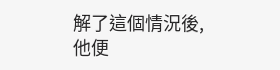解了這個情況後,他便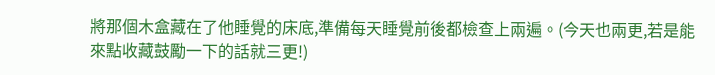將那個木盒藏在了他睡覺的床底,準備每天睡覺前後都檢查上兩遍。(今天也兩更,若是能來點收藏鼓勵一下的話就三更!)